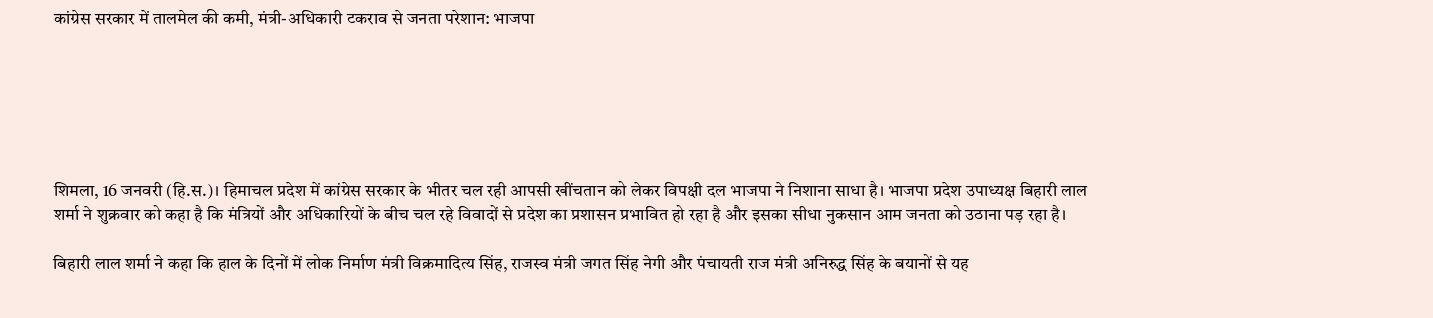कांग्रेस सरकार में तालमेल की कमी, मंत्री-अधिकारी टकराव से जनता परेशान: भाजपा






शिमला, 16 जनवरी (हि.स.)। हिमाचल प्रदेश में कांग्रेस सरकार के भीतर चल रही आपसी खींचतान को लेकर विपक्षी दल भाजपा ने निशाना साधा है। भाजपा प्रदेश उपाध्यक्ष बिहारी लाल शर्मा ने शुक्रवार को कहा है कि मंत्रियों और अधिकारियों के बीच चल रहे विवादों से प्रदेश का प्रशासन प्रभावित हो रहा है और इसका सीधा नुकसान आम जनता को उठाना पड़ रहा है।

बिहारी लाल शर्मा ने कहा कि हाल के दिनों में लोक निर्माण मंत्री विक्रमादित्य सिंह, राजस्व मंत्री जगत सिंह नेगी और पंचायती राज मंत्री अनिरुद्ध सिंह के बयानों से यह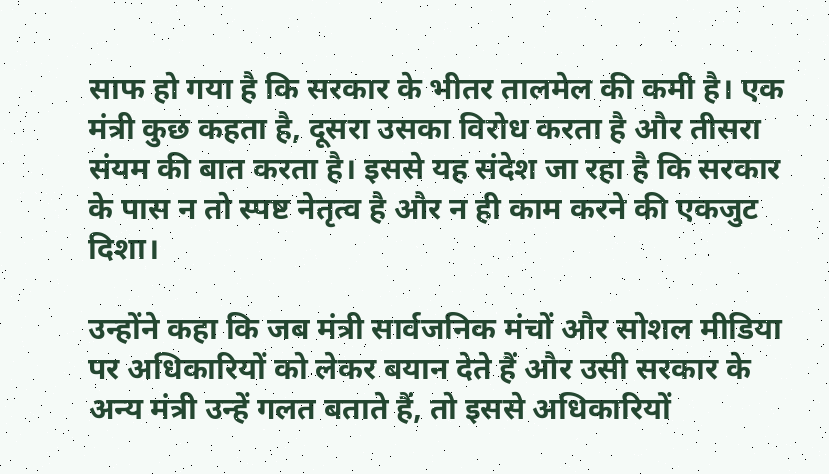साफ हो गया है कि सरकार के भीतर तालमेल की कमी है। एक मंत्री कुछ कहता है, दूसरा उसका विरोध करता है और तीसरा संयम की बात करता है। इससे यह संदेश जा रहा है कि सरकार के पास न तो स्पष्ट नेतृत्व है और न ही काम करने की एकजुट दिशा।

उन्होंने कहा कि जब मंत्री सार्वजनिक मंचों और सोशल मीडिया पर अधिकारियों को लेकर बयान देते हैं और उसी सरकार के अन्य मंत्री उन्हें गलत बताते हैं, तो इससे अधिकारियों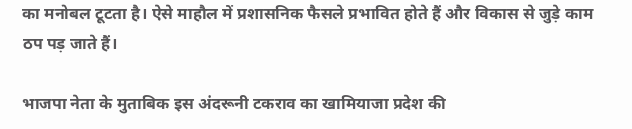का मनोबल टूटता है। ऐसे माहौल में प्रशासनिक फैसले प्रभावित होते हैं और विकास से जुड़े काम ठप पड़ जाते हैं।

भाजपा नेता के मुताबिक इस अंदरूनी टकराव का खामियाजा प्रदेश की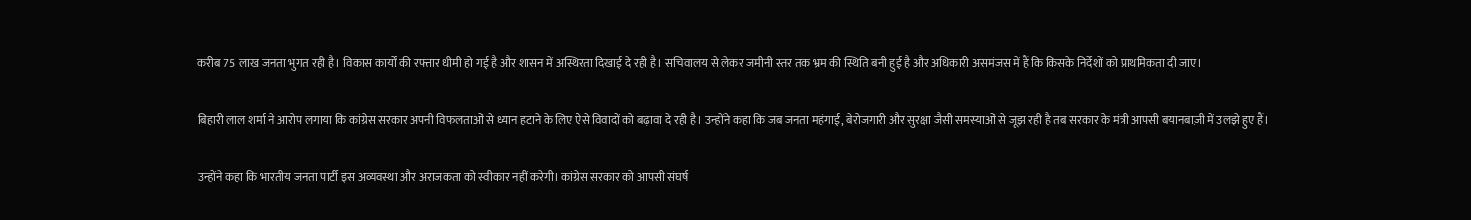करीब 75 लाख जनता भुगत रही है। विकास कार्यों की रफ्तार धीमी हो गई है और शासन में अस्थिरता दिखाई दे रही है। सचिवालय से लेकर जमीनी स्तर तक भ्रम की स्थिति बनी हुई है और अधिकारी असमंजस में हैं कि किसके निर्देशों को प्राथमिकता दी जाए।

बिहारी लाल शर्मा ने आरोप लगाया कि कांग्रेस सरकार अपनी विफलताओं से ध्यान हटाने के लिए ऐसे विवादों को बढ़ावा दे रही है। उन्होंने कहा कि जब जनता महंगाई, बेरोजगारी और सुरक्षा जैसी समस्याओं से जूझ रही है तब सरकार के मंत्री आपसी बयानबाज़ी में उलझे हुए हैं।

उन्होंने कहा कि भारतीय जनता पार्टी इस अव्यवस्था और अराजकता को स्वीकार नहीं करेगी। कांग्रेस सरकार को आपसी संघर्ष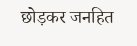छोड़कर जनहित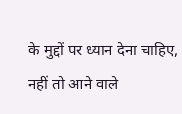के मुद्दों पर ध्यान देना चाहिए, नहीं तो आने वाले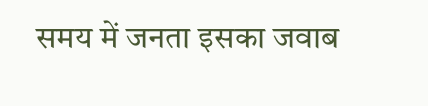समय में जनता इसका जवाब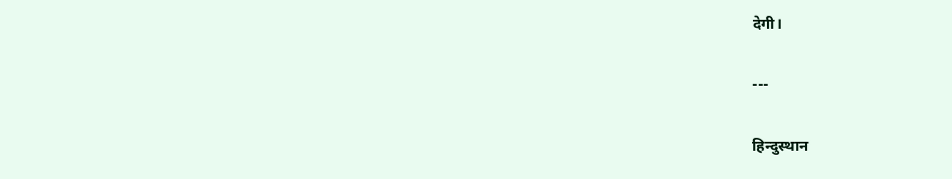देगी।

---

हिन्दुस्थान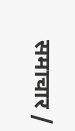समाचार /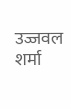उज्जवल शर्मा